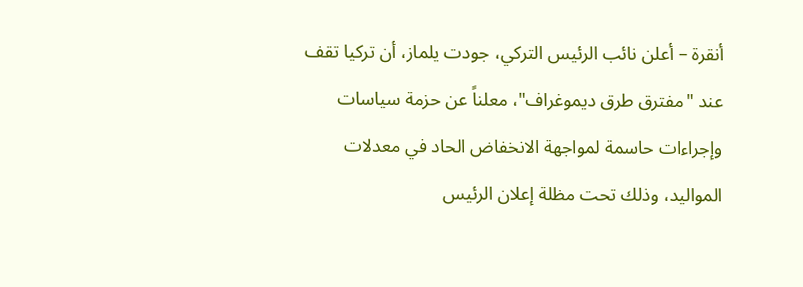أنقرة – أعلن نائب الرئيس التركي، جودت يلماز، أن تركيا تقف عند "مفترق طرق ديموغراف"، معلناً عن حزمة سياسات وإجراءات حاسمة لمواجهة الانخفاض الحاد في معدلات المواليد، وذلك تحت مظلة إعلان الرئيس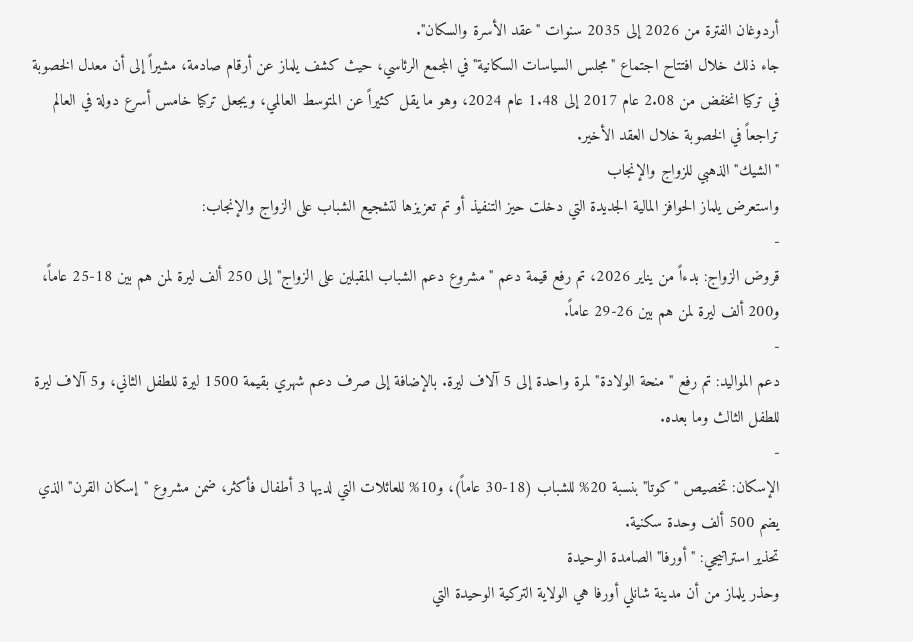أردوغان الفترة من 2026 إلى 2035 سنوات "عقد الأسرة والسكان".
جاء ذلك خلال افتتاح اجتماع "مجلس السياسات السكانية" في المجمع الرئاسي، حيث كشف يلماز عن أرقام صادمة، مشيراً إلى أن معدل الخصوبة في تركيا انخفض من 2.08 عام 2017 إلى 1.48 عام 2024، وهو ما يقل كثيراً عن المتوسط العالمي، ويجعل تركيا خامس أسرع دولة في العالم تراجعاً في الخصوبة خلال العقد الأخير.
"الشيك" الذهبي للزواج والإنجاب
واستعرض يلماز الحوافز المالية الجديدة التي دخلت حيز التنفيذ أو تم تعزيزها لتشجيع الشباب على الزواج والإنجاب:
-
قروض الزواج: بدءاً من يناير 2026، تم رفع قيمة دعم "مشروع دعم الشباب المقبلين على الزواج" إلى 250 ألف ليرة لمن هم بين 18-25 عاماً، و200 ألف ليرة لمن هم بين 26-29 عاماً.
-
دعم المواليد: تم رفع "منحة الولادة" لمرة واحدة إلى 5 آلاف ليرة. بالإضافة إلى صرف دعم شهري بقيمة 1500 ليرة للطفل الثاني، و5 آلاف ليرة للطفل الثالث وما بعده.
-
الإسكان: تخصيص "كوتا" بنسبة 20% للشباب (18-30 عاماً)، و10% للعائلات التي لديها 3 أطفال فأكثر، ضمن مشروع "إسكان القرن" الذي يضم 500 ألف وحدة سكنية.
تحذير استراتيجي: "أورفا" الصامدة الوحيدة
وحذر يلماز من أن مدينة شانلي أورفا هي الولاية التركية الوحيدة التي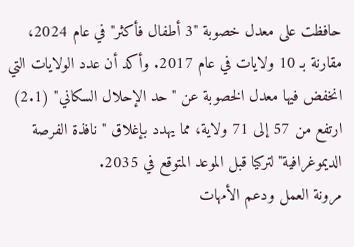حافظت على معدل خصوبة "3 أطفال فأكثر" في عام 2024، مقارنة بـ 10 ولايات في عام 2017. وأكد أن عدد الولايات التي انخفض فيها معدل الخصوبة عن "حد الإحلال السكاني" (2.1) ارتفع من 57 إلى 71 ولاية، مما يهدد بإغلاق "نافذة الفرصة الديموغرافية" لتركيا قبل الموعد المتوقع في 2035.
مرونة العمل ودعم الأمهات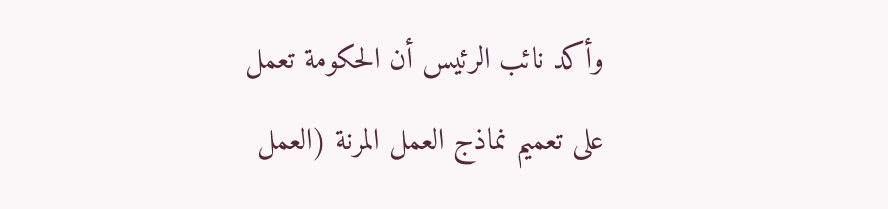وأكد نائب الرئيس أن الحكومة تعمل على تعميم نماذج العمل المرنة (العمل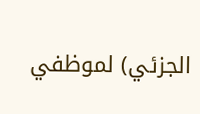الجزئي) لموظفي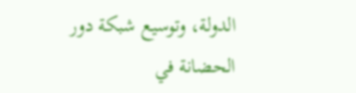الدولة، وتوسيع شبكة دور الحضانة في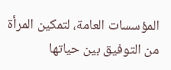المؤسسات العامة، لتمكين المرأة من التوفيق بين حياتها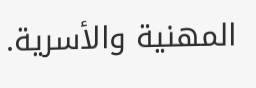المهنية والأسرية.